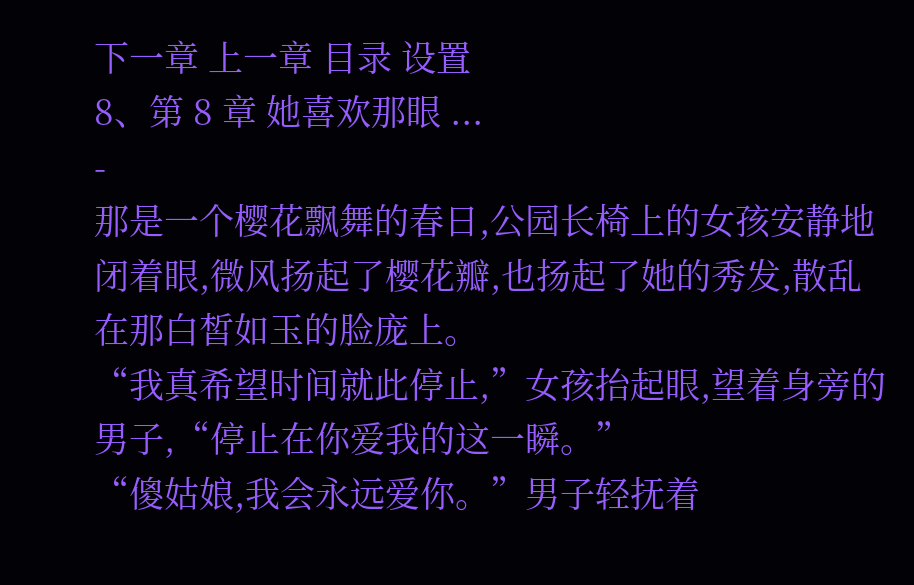下一章 上一章 目录 设置
8、第 8 章 她喜欢那眼 ...
-
那是一个樱花飘舞的春日,公园长椅上的女孩安静地闭着眼,微风扬起了樱花瓣,也扬起了她的秀发,散乱在那白皙如玉的脸庞上。
“我真希望时间就此停止,”女孩抬起眼,望着身旁的男子,“停止在你爱我的这一瞬。”
“傻姑娘,我会永远爱你。”男子轻抚着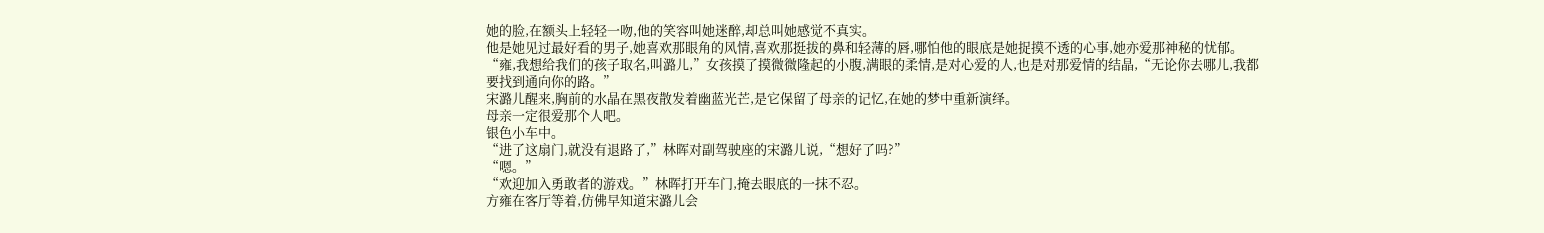她的脸,在额头上轻轻一吻,他的笑容叫她迷醉,却总叫她感觉不真实。
他是她见过最好看的男子,她喜欢那眼角的风情,喜欢那挺拔的鼻和轻薄的唇,哪怕他的眼底是她捉摸不透的心事,她亦爱那神秘的忧郁。
“雍,我想给我们的孩子取名,叫潞儿,”女孩摸了摸微微隆起的小腹,满眼的柔情,是对心爱的人,也是对那爱情的结晶,“无论你去哪儿,我都要找到通向你的路。”
宋潞儿醒来,胸前的水晶在黑夜散发着幽蓝光芒,是它保留了母亲的记忆,在她的梦中重新演绎。
母亲一定很爱那个人吧。
银色小车中。
“进了这扇门,就没有退路了,”林晖对副驾驶座的宋潞儿说,“想好了吗?”
“嗯。”
“欢迎加入勇敢者的游戏。”林晖打开车门,掩去眼底的一抹不忍。
方雍在客厅等着,仿佛早知道宋潞儿会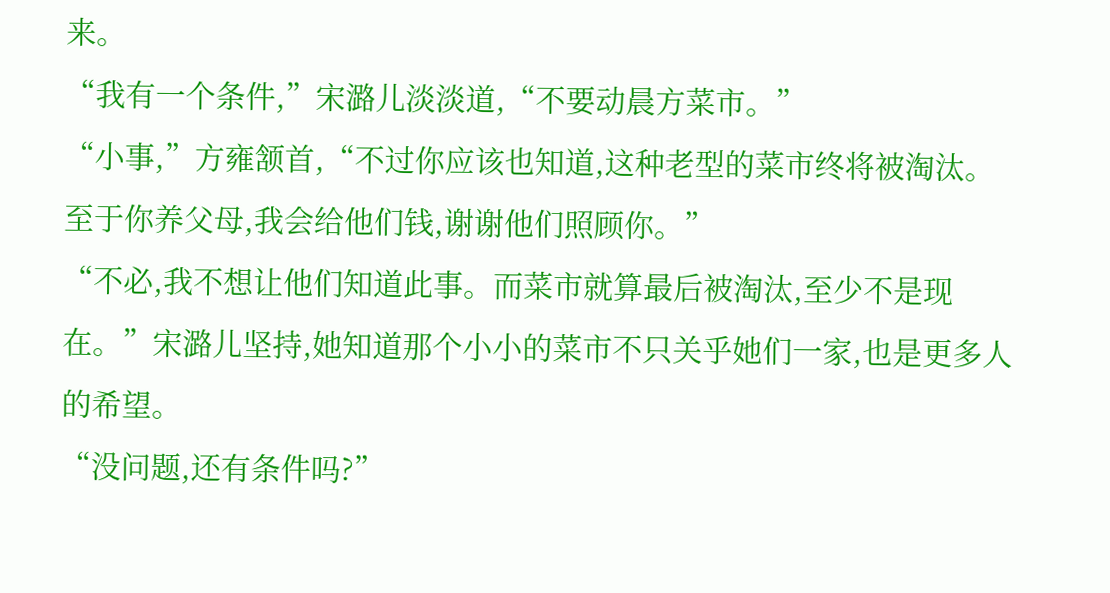来。
“我有一个条件,”宋潞儿淡淡道,“不要动晨方菜市。”
“小事,”方雍颔首,“不过你应该也知道,这种老型的菜市终将被淘汰。至于你养父母,我会给他们钱,谢谢他们照顾你。”
“不必,我不想让他们知道此事。而菜市就算最后被淘汰,至少不是现在。”宋潞儿坚持,她知道那个小小的菜市不只关乎她们一家,也是更多人的希望。
“没问题,还有条件吗?”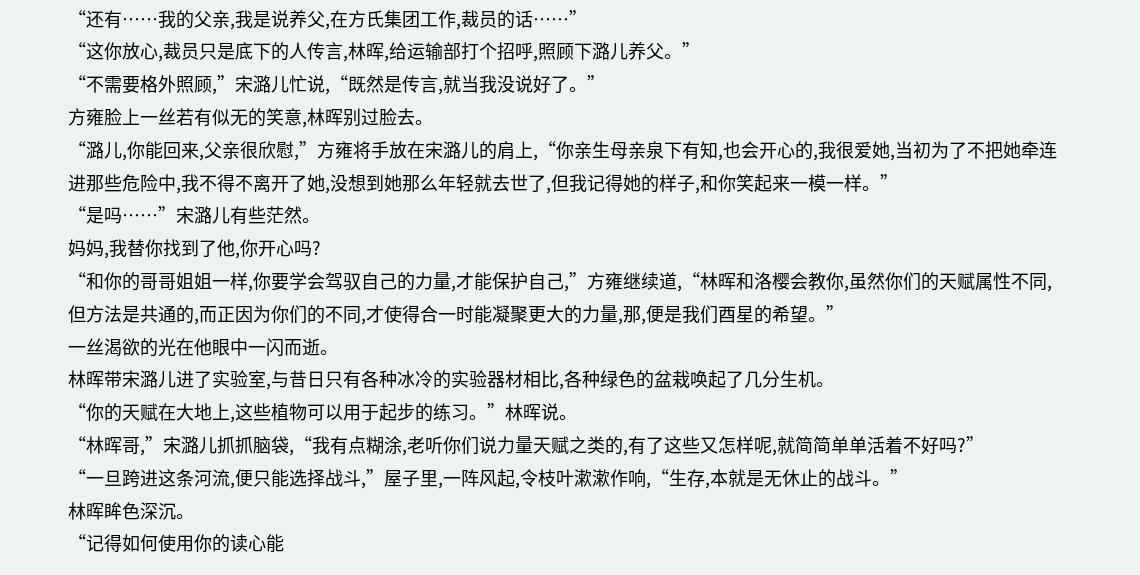“还有……我的父亲,我是说养父,在方氏集团工作,裁员的话……”
“这你放心,裁员只是底下的人传言,林晖,给运输部打个招呼,照顾下潞儿养父。”
“不需要格外照顾,”宋潞儿忙说,“既然是传言,就当我没说好了。”
方雍脸上一丝若有似无的笑意,林晖别过脸去。
“潞儿,你能回来,父亲很欣慰,”方雍将手放在宋潞儿的肩上,“你亲生母亲泉下有知,也会开心的,我很爱她,当初为了不把她牵连进那些危险中,我不得不离开了她,没想到她那么年轻就去世了,但我记得她的样子,和你笑起来一模一样。”
“是吗……”宋潞儿有些茫然。
妈妈,我替你找到了他,你开心吗?
“和你的哥哥姐姐一样,你要学会驾驭自己的力量,才能保护自己,”方雍继续道,“林晖和洛樱会教你,虽然你们的天赋属性不同,但方法是共通的,而正因为你们的不同,才使得合一时能凝聚更大的力量,那,便是我们酉星的希望。”
一丝渴欲的光在他眼中一闪而逝。
林晖带宋潞儿进了实验室,与昔日只有各种冰冷的实验器材相比,各种绿色的盆栽唤起了几分生机。
“你的天赋在大地上,这些植物可以用于起步的练习。”林晖说。
“林晖哥,”宋潞儿抓抓脑袋,“我有点糊涂,老听你们说力量天赋之类的,有了这些又怎样呢,就简简单单活着不好吗?”
“一旦跨进这条河流,便只能选择战斗,”屋子里,一阵风起,令枝叶漱漱作响,“生存,本就是无休止的战斗。”
林晖眸色深沉。
“记得如何使用你的读心能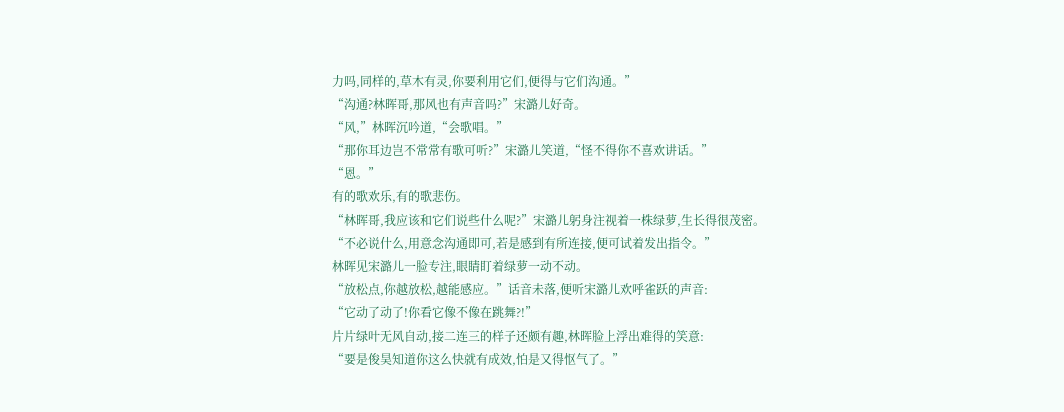力吗,同样的,草木有灵,你要利用它们,便得与它们沟通。”
“沟通?林晖哥,那风也有声音吗?”宋潞儿好奇。
“风,”林晖沉吟道,“会歌唱。”
“那你耳边岂不常常有歌可听?”宋潞儿笑道,“怪不得你不喜欢讲话。”
“恩。”
有的歌欢乐,有的歌悲伤。
“林晖哥,我应该和它们说些什么呢?”宋潞儿躬身注视着一株绿萝,生长得很茂密。
“不必说什么,用意念沟通即可,若是感到有所连接,便可试着发出指令。”
林晖见宋潞儿一脸专注,眼睛盯着绿萝一动不动。
“放松点,你越放松,越能感应。”话音未落,便听宋潞儿欢呼雀跃的声音:
“它动了动了!你看它像不像在跳舞?!”
片片绿叶无风自动,接二连三的样子还颇有趣,林晖脸上浮出难得的笑意:
“要是俊昊知道你这么快就有成效,怕是又得怄气了。”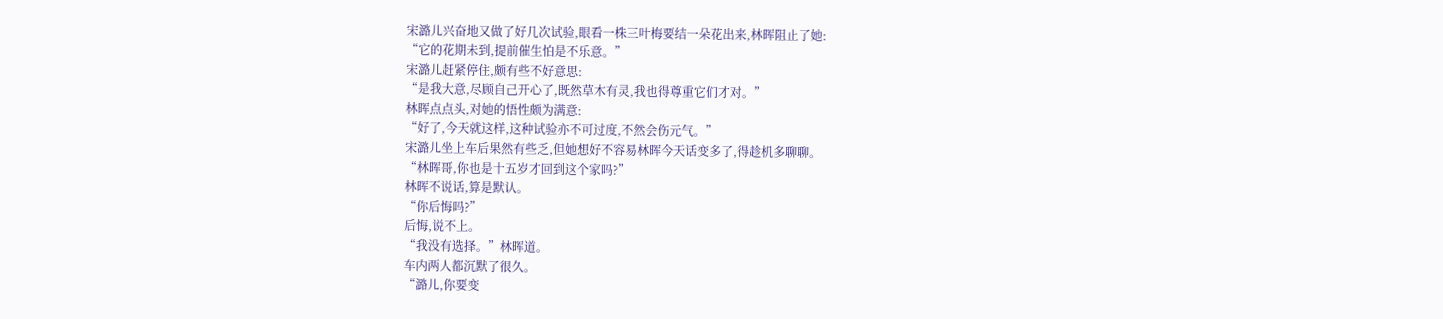宋潞儿兴奋地又做了好几次试验,眼看一株三叶梅要结一朵花出来,林晖阻止了她:
“它的花期未到,提前催生怕是不乐意。”
宋潞儿赶紧停住,颇有些不好意思:
“是我大意,尽顾自己开心了,既然草木有灵,我也得尊重它们才对。”
林晖点点头,对她的悟性颇为满意:
“好了,今天就这样,这种试验亦不可过度,不然会伤元气。”
宋潞儿坐上车后果然有些乏,但她想好不容易林晖今天话变多了,得趁机多聊聊。
“林晖哥,你也是十五岁才回到这个家吗?”
林晖不说话,算是默认。
“你后悔吗?”
后悔,说不上。
“我没有选择。”林晖道。
车内两人都沉默了很久。
“潞儿,你要变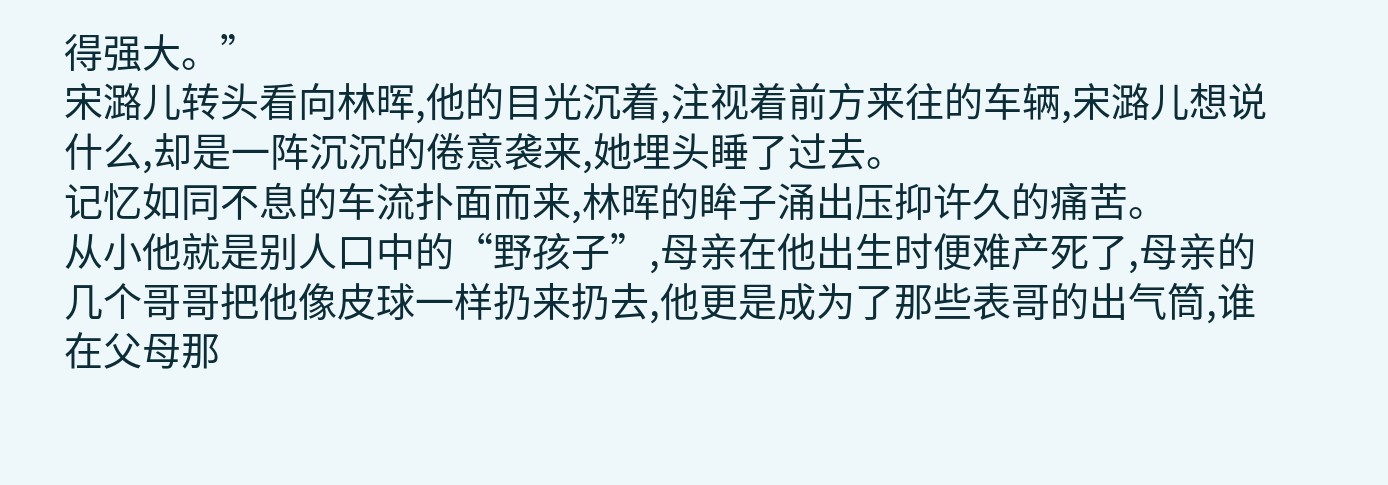得强大。”
宋潞儿转头看向林晖,他的目光沉着,注视着前方来往的车辆,宋潞儿想说什么,却是一阵沉沉的倦意袭来,她埋头睡了过去。
记忆如同不息的车流扑面而来,林晖的眸子涌出压抑许久的痛苦。
从小他就是别人口中的“野孩子”,母亲在他出生时便难产死了,母亲的几个哥哥把他像皮球一样扔来扔去,他更是成为了那些表哥的出气筒,谁在父母那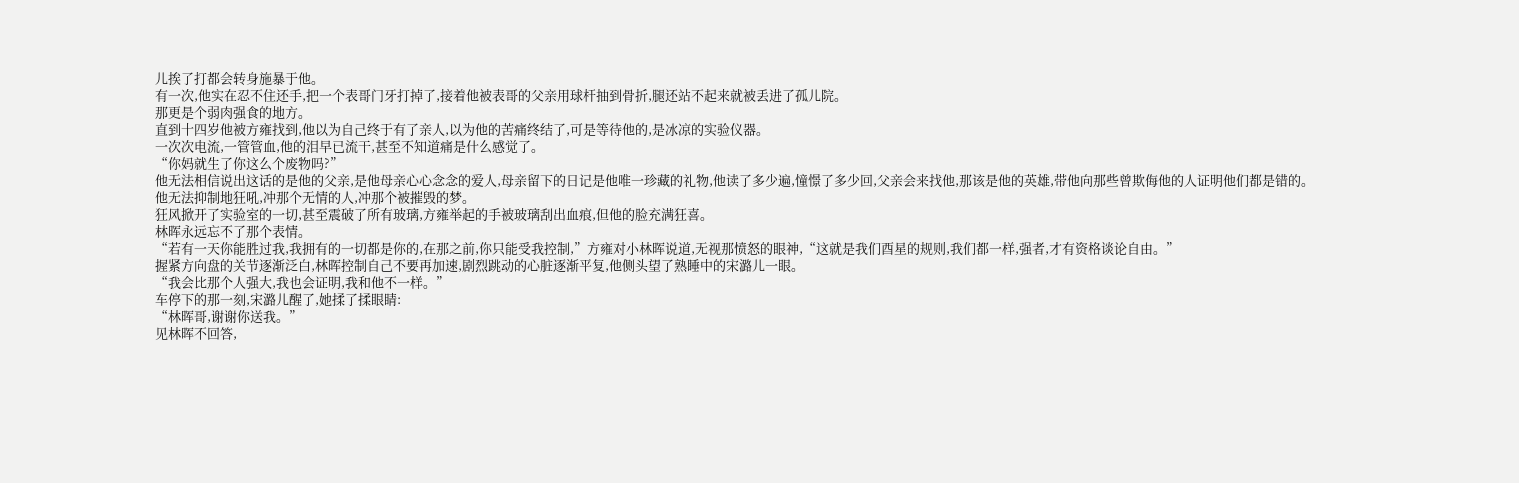儿挨了打都会转身施暴于他。
有一次,他实在忍不住还手,把一个表哥门牙打掉了,接着他被表哥的父亲用球杆抽到骨折,腿还站不起来就被丢进了孤儿院。
那更是个弱肉强食的地方。
直到十四岁他被方雍找到,他以为自己终于有了亲人,以为他的苦痛终结了,可是等待他的,是冰凉的实验仪器。
一次次电流,一管管血,他的泪早已流干,甚至不知道痛是什么感觉了。
“你妈就生了你这么个废物吗?”
他无法相信说出这话的是他的父亲,是他母亲心心念念的爱人,母亲留下的日记是他唯一珍藏的礼物,他读了多少遍,憧憬了多少回,父亲会来找他,那该是他的英雄,带他向那些曾欺侮他的人证明他们都是错的。
他无法抑制地狂吼,冲那个无情的人,冲那个被摧毁的梦。
狂风掀开了实验室的一切,甚至震破了所有玻璃,方雍举起的手被玻璃刮出血痕,但他的脸充满狂喜。
林晖永远忘不了那个表情。
“若有一天你能胜过我,我拥有的一切都是你的,在那之前,你只能受我控制,”方雍对小林晖说道,无视那愤怒的眼神,“这就是我们酉星的规则,我们都一样,强者,才有资格谈论自由。”
握紧方向盘的关节逐渐泛白,林晖控制自己不要再加速,剧烈跳动的心脏逐渐平复,他侧头望了熟睡中的宋潞儿一眼。
“我会比那个人强大,我也会证明,我和他不一样。”
车停下的那一刻,宋潞儿醒了,她揉了揉眼睛:
“林晖哥,谢谢你送我。”
见林晖不回答,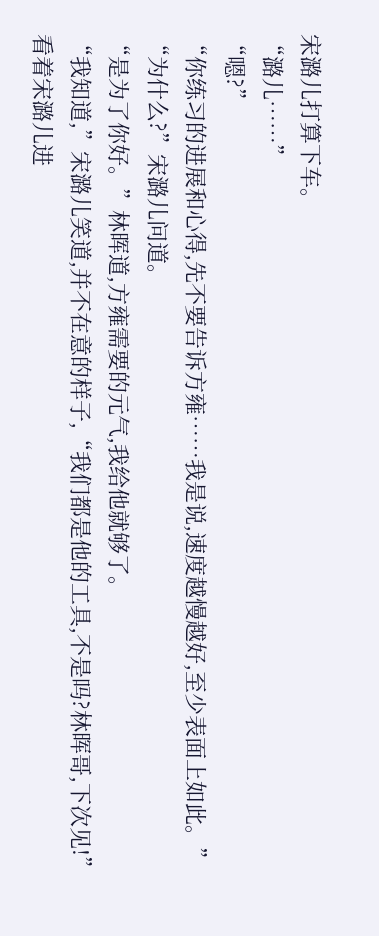宋潞儿打算下车。
“潞儿……”
“嗯?”
“你练习的进展和心得,先不要告诉方雍……我是说,速度越慢越好,至少表面上如此。”
“为什么?”宋潞儿问道。
“是为了你好。”林晖道,方雍需要的元气,我给他就够了。
“我知道,”宋潞儿笑道,并不在意的样子,“我们都是他的工具,不是吗?林晖哥,下次见!”
看着宋潞儿进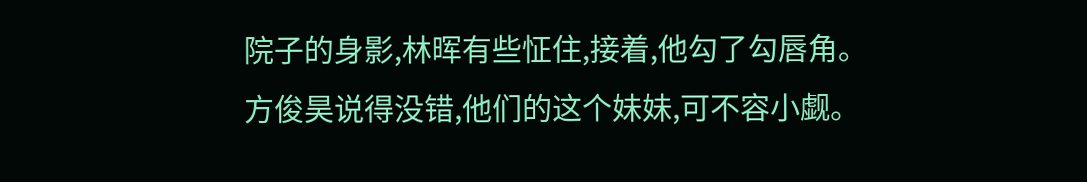院子的身影,林晖有些怔住,接着,他勾了勾唇角。
方俊昊说得没错,他们的这个妹妹,可不容小觑。